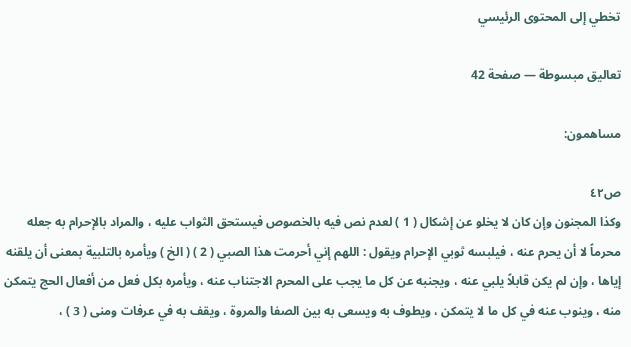تخطي إلى المحتوى الرئيسي

تعاليق مبسوطة — صفحة 42

مساهمون:

ص٤٢
وكذا المجنون وإن كان لا يخلو عن إشكال ( 1 ) لعدم نص فيه بالخصوص فيستحق الثواب عليه ، والمراد بالإحرام به جعله محرماً لا أن يحرم عنه ، فيلبسه ثوبي الإحرام ويقول : اللهم إني أحرمت هذا الصبي ( 2 ) ( الخ ) ويأمره بالتلبية بمعنى أن يلقنه إياها ، وإن لم يكن قابلاً يلبي عنه ، ويجنبه عن كل ما يجب على المحرم الاجتناب عنه ، ويأمره بكل فعل من أفعال الحج يتمكن منه ، وينوب عنه في كل ما لا يتمكن ، ويطوف به ويسعى به بين الصفا والمروة ، ويقف به في عرفات ومنى ( 3 ) ،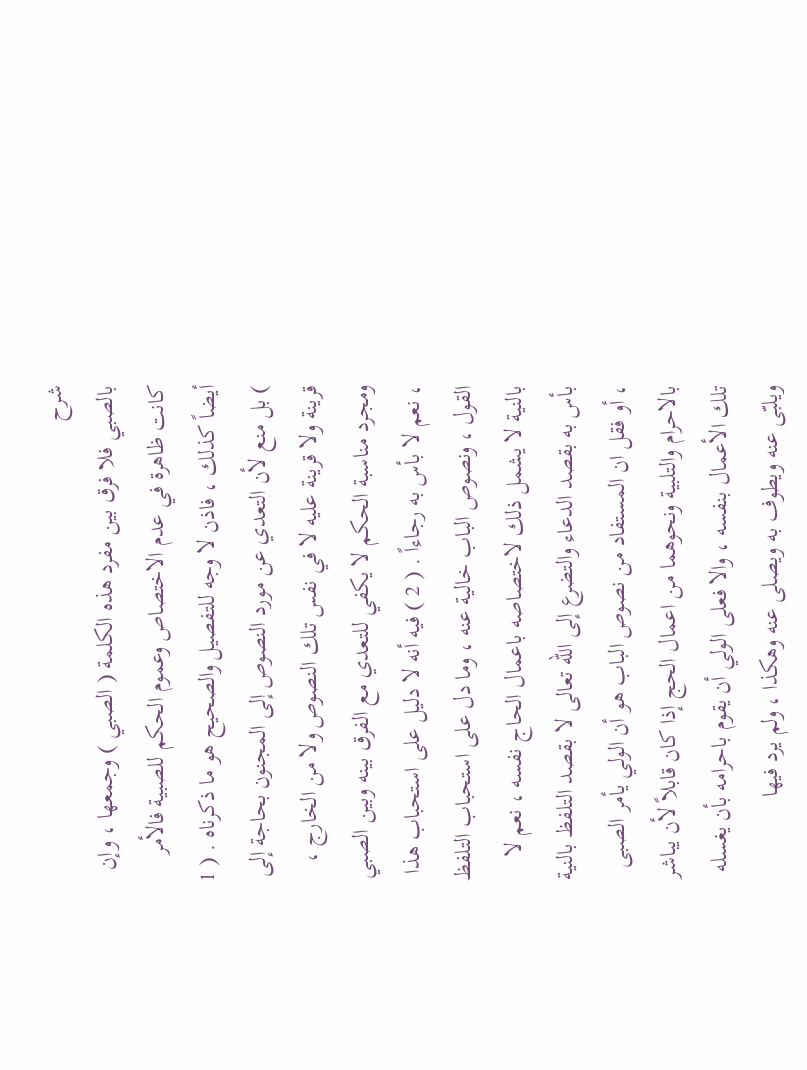شرح
بالصبي فلا فرق بين مفرد هذه الكلمة ( الصبي ) وجمعها ، وإن كانت ظاهرة في عدم الاختصاص وعموم الحكم للصبية فالأمر أيضاً كذلك ، فاذن لا وجه للتفصيل والصحيح هو ما ذكرناه . ( 1 ) بل منع لأن التعدي عن مورد النصوص إلى المجنون بحاجة إلى قرينة ولا قرينة عليه لا في نفس تلك النصوص ولا من الخارج ، ومجرد مناسبة الحكم لا يكفي للتعدي مع الفرق بينه وبين الصبي ، نعم لا بأس به رجاءاً . ( 2 ) فيه أنه لا دليل على استحباب هذا القول ، ونصوص الباب خالية عنه ، وما دل على استحباب التلفظ بالنية لا يشمل ذلك لاختصاصه باعمال الحاج نفسه ، نعم لا بأس به بقصد الدعاء والتضرع إلى الله تعالى لا بقصد التلفظ بالنية ، أو فقل ان المستفاد من نصوص الباب هو أن الولي يأمر الصبى بالاحرام والتلبية ونحوهما من اعمال الحج إذا كان قابلاً لأن يباشر تلك الأعمال بنفسه ، والا فعلى الولي أن يقوم باحرامه بأن يغسله ويلبّى عنه ويطوف به ويصلى عنه وهكذا ، ولم يرد فيها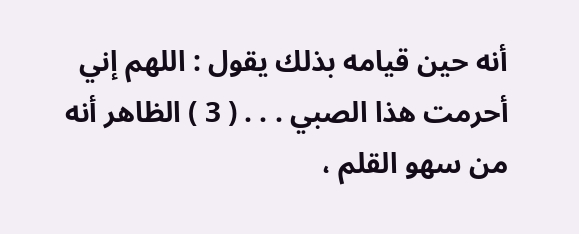أنه حين قيامه بذلك يقول : اللهم إني أحرمت هذا الصبي . . . ( 3 ) الظاهر أنه من سهو القلم ،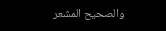والصحيح المشعر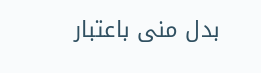بدل منى باعتبار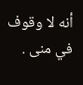أنه لا وقوف في منى .